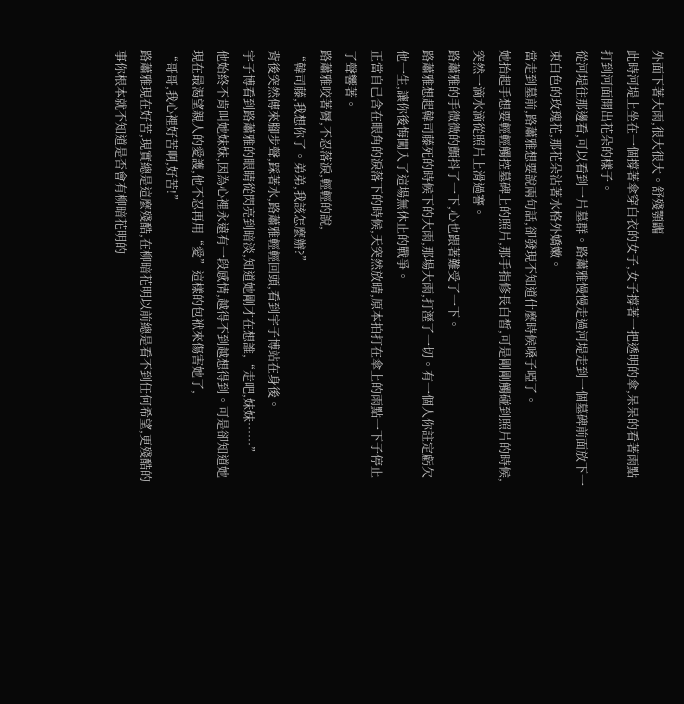外面下著大雨,很大很大。舒殘顎疈
此時河堤上坐在一個撐著傘穿白衣的女子,女子撐著一把透明的傘,呆呆的看著雨點打到河面開出花朵的樣子。
從河堤往那邊看,可以看到一片墓群。路蕭雅慢慢走過河堤走到一個墓碑前面放下一束白色的玫瑰花,那花朵沾著水格外嬌嫩。
當走到墓前,路蕭雅想要說兩句話,卻發現不知道什麼時候嗓子啞了。
她抬起手想要輕輕觸控墓碑上的照片,那手指修長白皙,可是剛剛觸碰到照片的時候,突然一滴水滴從照片上滑過謇。
路蕭雅的手微微的顫抖了一下,心也跟著難受了一下。
路蕭雅想起韓司藤死的時候下的大雨,那場大雨,打溼了一切。有一個人你註定虧欠他一生,讓你後悔闖入了這場無休止的戰爭。
正當自己含在眼角的淚落下的時候,天突然放晴,原本拍打在傘上的雨點一下子停止了聲響著。
路蕭雅咬著脣,不忍落淚,輕輕的說,
“韓司藤,我想你了。弟弟,我該怎麼辦?”
背後突然傳來腳步聲,踩著水,路蕭雅輕輕回頭,看到宇子博站在身後。
宇子博看到路蕭雅的眼睛從閃亮到暗淡,知道她剛才在想誰,“走吧,妹妹……”
他始終不肯叫她妹妹,因為心裡永遠有一段感情,越得不到越想得到。可是卻知道她現在最渴望親人的愛護,他不忍再用“愛”這樣的包袱來傷害她了,
“哥哥,我心裡好苦啊,好苦!”
路蕭雅現在好苦,現實總是這麼殘酷,在柳暗花明以前總是看不到任何希望,更殘酷的事你根本就不知道是否會有柳暗花明的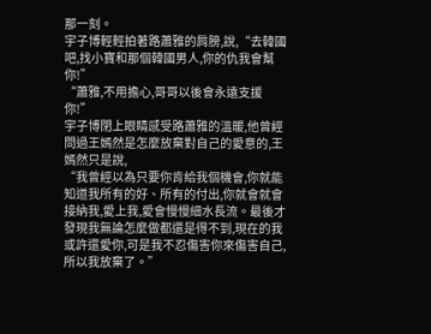那一刻。
宇子博輕輕拍著路蕭雅的肩膀,說,“去韓國吧,找小寶和那個韓國男人,你的仇我會幫你!”
“蕭雅,不用擔心,哥哥以後會永遠支援你!”
宇子博閉上眼睛感受路蕭雅的溫暖,他曾經問過王嫣然是怎麼放棄對自己的愛意的,王嫣然只是說,
“我曾經以為只要你肯給我個機會,你就能知道我所有的好、所有的付出,你就會就會接納我,愛上我,愛會慢慢細水長流。最後才發現我無論怎麼做都還是得不到,現在的我或許還愛你,可是我不忍傷害你來傷害自己,所以我放棄了。”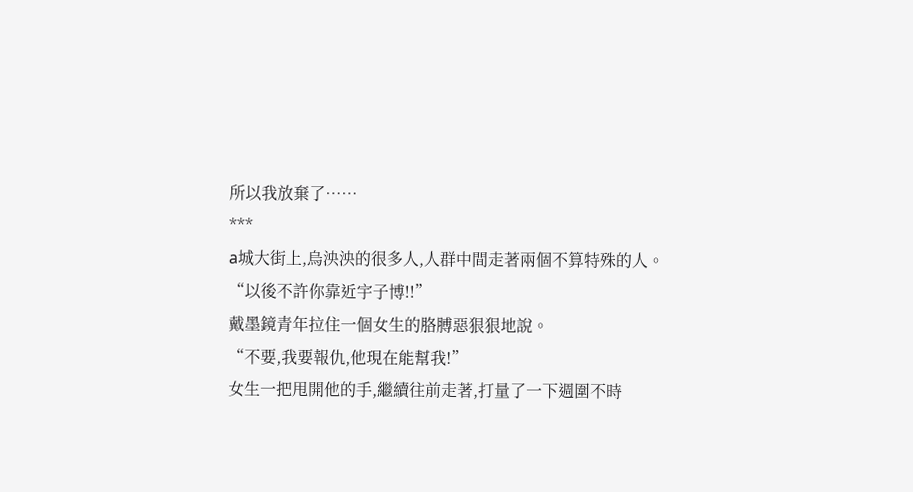所以我放棄了……
***
a城大街上,烏泱泱的很多人,人群中間走著兩個不算特殊的人。
“以後不許你靠近宇子博!!”
戴墨鏡青年拉住一個女生的胳膊惡狠狠地說。
“不要,我要報仇,他現在能幫我!”
女生一把甩開他的手,繼續往前走著,打量了一下週圍不時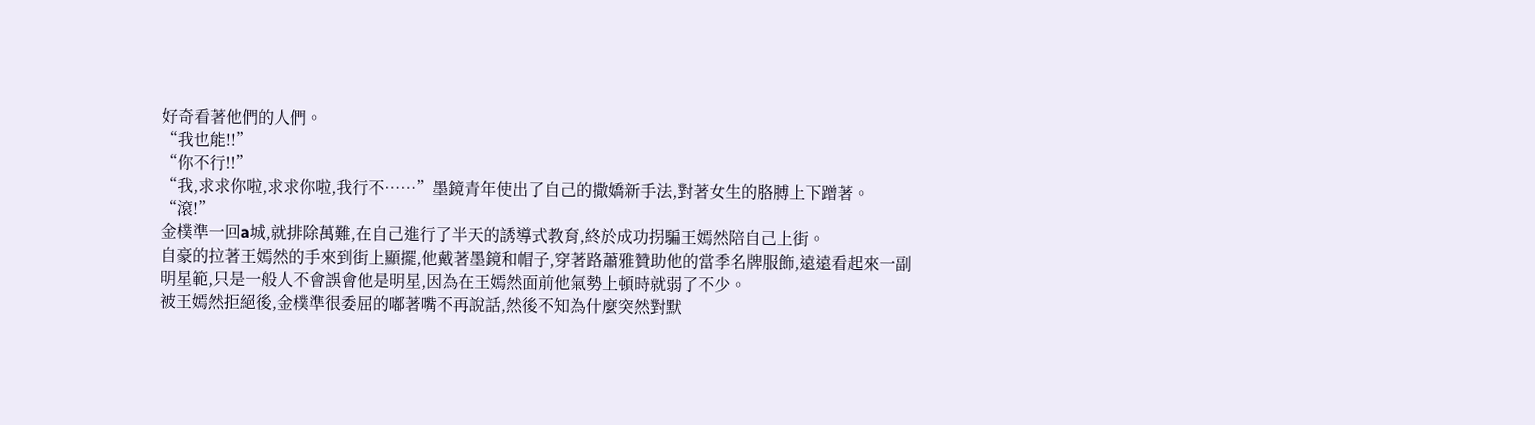好奇看著他們的人們。
“我也能!!”
“你不行!!”
“我,求求你啦,求求你啦,我行不……”墨鏡青年使出了自己的撒嬌新手法,對著女生的胳膊上下蹭著。
“滾!”
金樸準一回a城,就排除萬難,在自己進行了半天的誘導式教育,終於成功拐騙王嫣然陪自己上街。
自豪的拉著王嫣然的手來到街上顯擺,他戴著墨鏡和帽子,穿著路蕭雅贊助他的當季名牌服飾,遠遠看起來一副明星範,只是一般人不會誤會他是明星,因為在王嫣然面前他氣勢上頓時就弱了不少。
被王嫣然拒絕後,金樸準很委屈的嘟著嘴不再說話,然後不知為什麼突然對默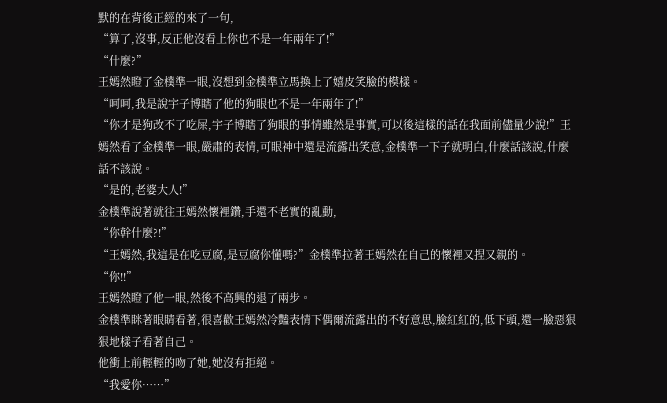默的在背後正經的來了一句,
“算了,沒事,反正他沒看上你也不是一年兩年了!”
“什麼?”
王嫣然瞪了金樸準一眼,沒想到金樸準立馬換上了嬉皮笑臉的模樣。
“呵呵,我是說宇子博瞎了他的狗眼也不是一年兩年了!”
“你才是狗改不了吃屎,宇子博瞎了狗眼的事情雖然是事實,可以後這樣的話在我面前儘量少說!”王嫣然看了金樸準一眼,嚴肅的表情,可眼神中還是流露出笑意,金樸準一下子就明白,什麼話該說,什麼話不該說。
“是的,老婆大人!”
金樸準說著就往王嫣然懷裡鑽,手還不老實的亂動,
“你幹什麼?!”
“王嫣然,我這是在吃豆腐,是豆腐你懂嗎?”金樸準拉著王嫣然在自己的懷裡又捏又親的。
“你!!”
王嫣然瞪了他一眼,然後不高興的退了兩步。
金樸準眯著眼睛看著,很喜歡王嫣然冷豔表情下偶爾流露出的不好意思,臉紅紅的,低下頭,還一臉惡狠狠地樣子看著自己。
他衝上前輕輕的吻了她,她沒有拒絕。
“我愛你……”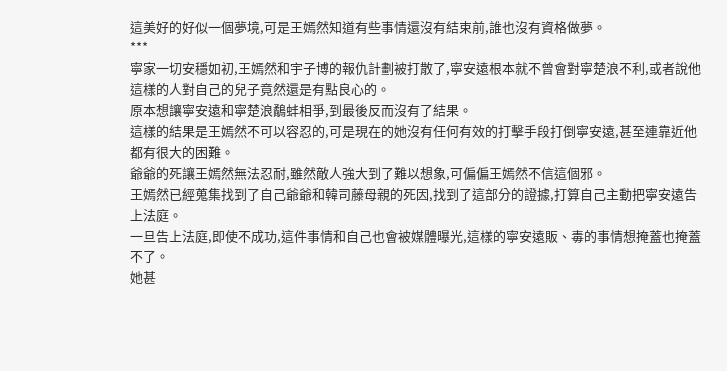這美好的好似一個夢境,可是王嫣然知道有些事情還沒有結束前,誰也沒有資格做夢。
***
寧家一切安穩如初,王嫣然和宇子博的報仇計劃被打散了,寧安遠根本就不曾會對寧楚浪不利,或者說他這樣的人對自己的兒子竟然還是有點良心的。
原本想讓寧安遠和寧楚浪鷸蚌相爭,到最後反而沒有了結果。
這樣的結果是王嫣然不可以容忍的,可是現在的她沒有任何有效的打擊手段打倒寧安遠,甚至連靠近他都有很大的困難。
爺爺的死讓王嫣然無法忍耐,雖然敵人強大到了難以想象,可偏偏王嫣然不信這個邪。
王嫣然已經蒐集找到了自己爺爺和韓司藤母親的死因,找到了這部分的證據,打算自己主動把寧安遠告上法庭。
一旦告上法庭,即使不成功,這件事情和自己也會被媒體曝光,這樣的寧安遠販、毒的事情想掩蓋也掩蓋不了。
她甚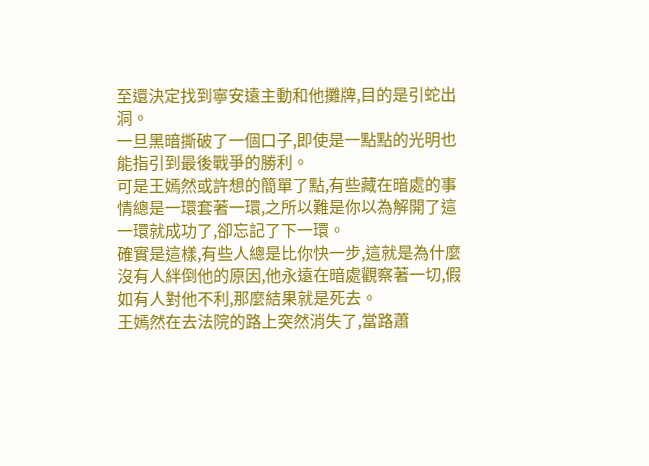至還決定找到寧安遠主動和他攤牌,目的是引蛇出洞。
一旦黑暗撕破了一個口子,即使是一點點的光明也能指引到最後戰爭的勝利。
可是王嫣然或許想的簡單了點,有些藏在暗處的事情總是一環套著一環,之所以難是你以為解開了這一環就成功了,卻忘記了下一環。
確實是這樣,有些人總是比你快一步,這就是為什麼沒有人絆倒他的原因,他永遠在暗處觀察著一切,假如有人對他不利,那麼結果就是死去。
王嫣然在去法院的路上突然消失了,當路蕭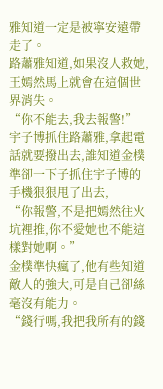雅知道一定是被寧安遠帶走了。
路蕭雅知道,如果沒人救她,王嫣然馬上就會在這個世界消失。
“你不能去,我去報警!”
宇子博抓住路蕭雅,拿起電話就要撥出去,誰知道金樸準卻一下子抓住宇子博的手機狠狠甩了出去,
“你報警,不是把嫣然往火坑裡推,你不愛她也不能這樣對她啊。”
金樸準快瘋了,他有些知道敵人的強大,可是自己卻絲毫沒有能力。
“錢行嗎,我把我所有的錢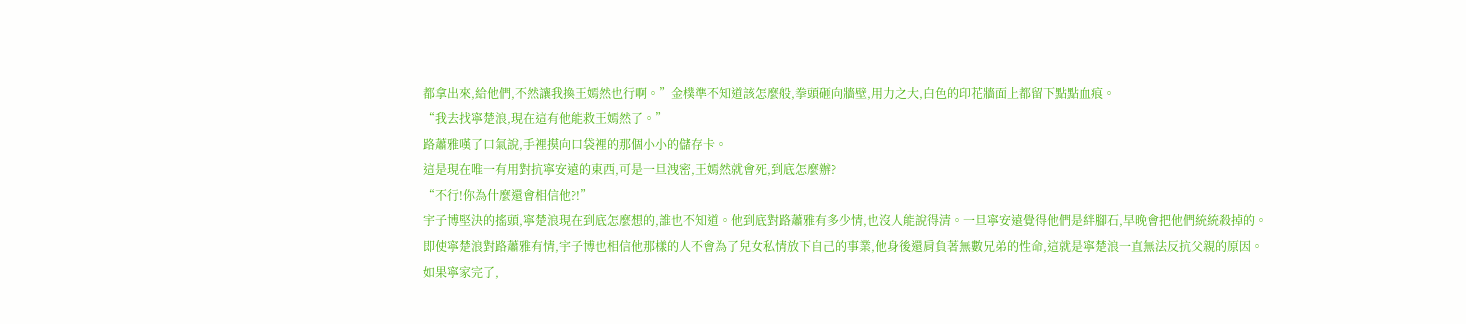都拿出來,給他們,不然讓我換王嫣然也行啊。”金樸準不知道該怎麼般,拳頭砸向牆壁,用力之大,白色的印花牆面上都留下點點血痕。
“我去找寧楚浪,現在這有他能救王嫣然了。”
路蕭雅嘆了口氣說,手裡摸向口袋裡的那個小小的儲存卡。
這是現在唯一有用對抗寧安遠的東西,可是一旦洩密,王嫣然就會死,到底怎麼辦?
“不行!你為什麼還會相信他?!”
宇子博堅決的搖頭,寧楚浪現在到底怎麼想的,誰也不知道。他到底對路蕭雅有多少情,也沒人能說得清。一旦寧安遠覺得他們是絆腳石,早晚會把他們統統殺掉的。
即使寧楚浪對路蕭雅有情,宇子博也相信他那樣的人不會為了兒女私情放下自己的事業,他身後還肩負著無數兄弟的性命,這就是寧楚浪一直無法反抗父親的原因。
如果寧家完了,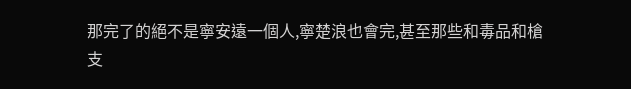那完了的絕不是寧安遠一個人,寧楚浪也會完,甚至那些和毒品和槍支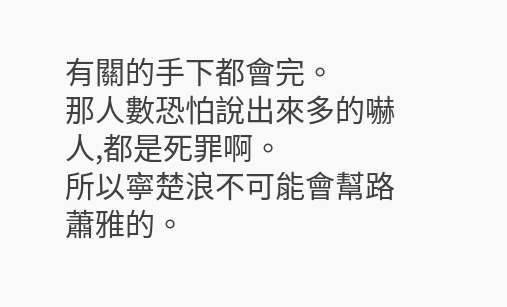有關的手下都會完。
那人數恐怕說出來多的嚇人,都是死罪啊。
所以寧楚浪不可能會幫路蕭雅的。